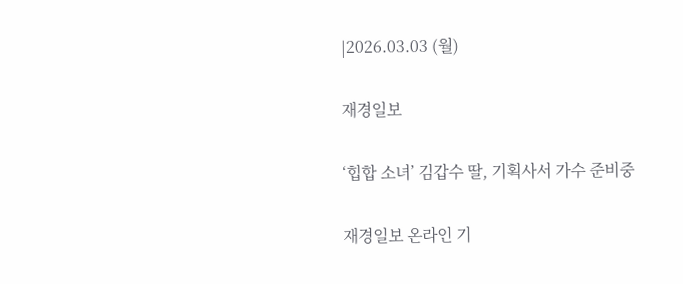|2026.03.03 (월)

재경일보

‘힙합 소녀’ 김갑수 딸, 기획사서 가수 준비중

재경일보 온라인 기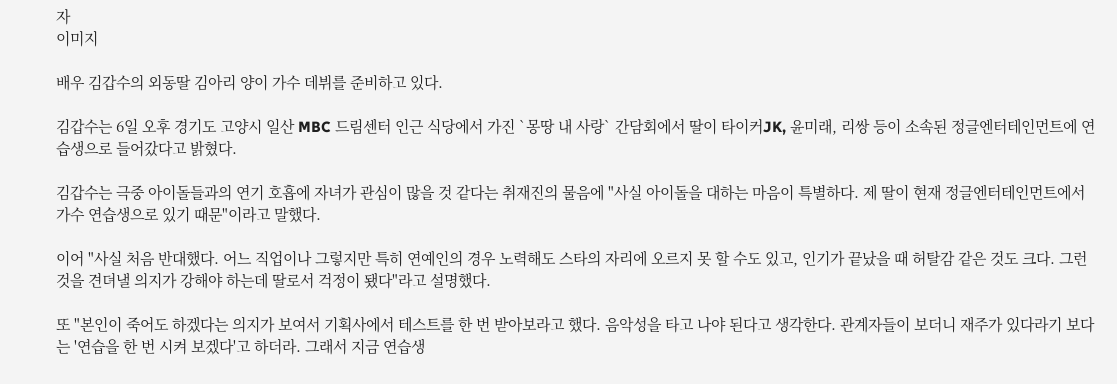자
이미지

배우 김갑수의 외동딸 김아리 양이 가수 데뷔를 준비하고 있다.

김갑수는 6일 오후 경기도 고양시 일산 MBC 드림센터 인근 식당에서 가진 `몽땅 내 사랑` 간담회에서 딸이 타이커JK, 윤미래, 리쌍 등이 소속된 정글엔터테인먼트에 연습생으로 들어갔다고 밝혔다.

김갑수는 극중 아이돌들과의 연기 호흡에 자녀가 관심이 많을 것 같다는 취재진의 물음에 "사실 아이돌을 대하는 마음이 특별하다. 제 딸이 현재 정글엔터테인먼트에서 가수 연습생으로 있기 때문"이라고 말했다.

이어 "사실 처음 반대했다. 어느 직업이나 그렇지만 특히 연예인의 경우 노력해도 스타의 자리에 오르지 못 할 수도 있고, 인기가 끝났을 때 허탈감 같은 것도 크다. 그런 것을 견뎌낼 의지가 강해야 하는데 딸로서 걱정이 됐다"라고 설명했다.

또 "본인이 죽어도 하겠다는 의지가 보여서 기획사에서 테스트를 한 번 받아보라고 했다. 음악성을 타고 나야 된다고 생각한다. 관계자들이 보더니 재주가 있다라기 보다는 '연습을 한 번 시켜 보겠다'고 하더라. 그래서 지금 연습생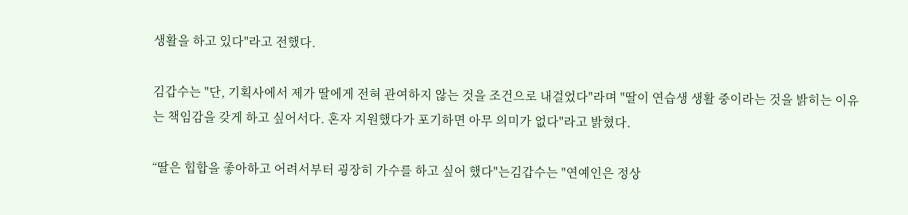생활을 하고 있다"라고 전했다.

김갑수는 "단, 기획사에서 제가 딸에게 전혀 관여하지 않는 것을 조건으로 내걸었다"라며 "딸이 연습생 생활 중이라는 것을 밝히는 이유는 책임감을 갖게 하고 싶어서다. 혼자 지원했다가 포기하면 아무 의미가 없다"라고 밝혔다.

“딸은 힙합을 좋아하고 어려서부터 굉장히 가수를 하고 싶어 했다"는김갑수는 "연예인은 정상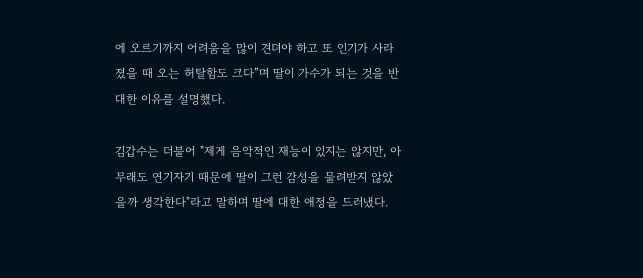에 오르기까지 어려움을 많이 견뎌야 하고 또 인기가 사라졌을 때 오는 허탈함도 크다”며 딸이 가수가 되는 것을 반대한 이유를 설명했다.

김갑수는 더불어 "제게 음악적인 재능이 있지는 않지만, 아무래도 연기자기 때문에 딸이 그런 감성을 물려받지 않았을까 생각한다"라고 말하며 딸에 대한 애정을 드러냈다.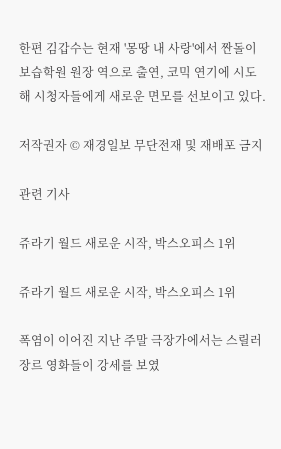한편 김갑수는 현재 '몽땅 내 사랑'에서 짠돌이 보습학원 원장 역으로 출연, 코믹 연기에 시도해 시청자들에게 새로운 면모를 선보이고 있다.

저작권자 © 재경일보 무단전재 및 재배포 금지

관련 기사

쥬라기 월드 새로운 시작, 박스오피스 1위

쥬라기 월드 새로운 시작, 박스오피스 1위

폭염이 이어진 지난 주말 극장가에서는 스릴러 장르 영화들이 강세를 보였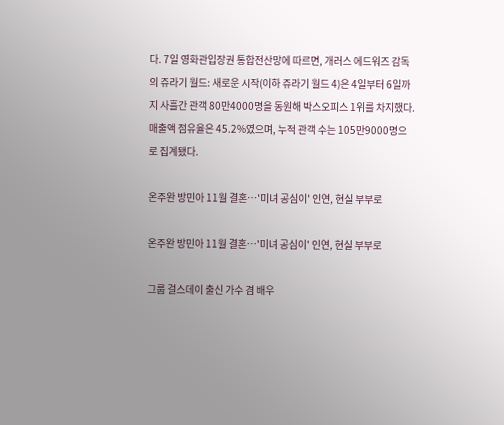다. 7일 영화관입장권 통합전산망에 따르면, 개러스 에드워즈 감독의 쥬라기 월드: 새로운 시작(이하 쥬라기 월드 4)은 4일부터 6일까지 사흘간 관객 80만4000명을 동원해 박스오피스 1위를 차지했다. 매출액 점유율은 45.2%였으며, 누적 관객 수는 105만9000명으로 집계됐다.

온주완 방민아 11월 결혼…'미녀 공심이' 인연, 현실 부부로

온주완 방민아 11월 결혼…'미녀 공심이' 인연, 현실 부부로

그룹 걸스데이 출신 가수 겸 배우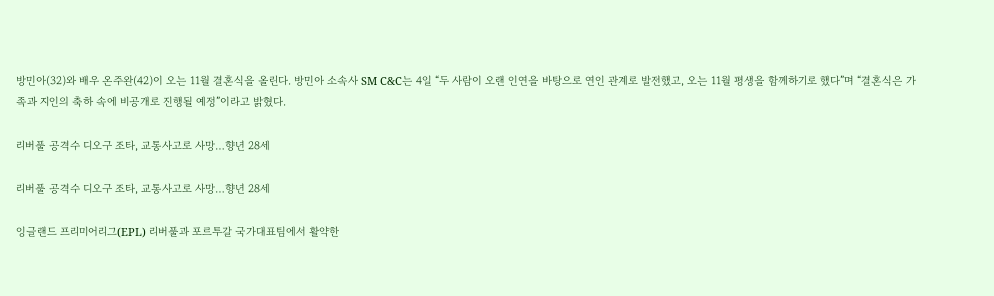방민아(32)와 배우 온주완(42)이 오는 11월 결혼식을 올린다. 방민아 소속사 SM C&C는 4일 “두 사람이 오랜 인연을 바탕으로 연인 관계로 발전했고, 오는 11월 평생을 함께하기로 했다”며 “결혼식은 가족과 지인의 축하 속에 비공개로 진행될 예정”이라고 밝혔다.

리버풀 공격수 디오구 조타, 교통사고로 사망…향년 28세

리버풀 공격수 디오구 조타, 교통사고로 사망…향년 28세

잉글랜드 프리미어리그(EPL) 리버풀과 포르투갈 국가대표팀에서 활약한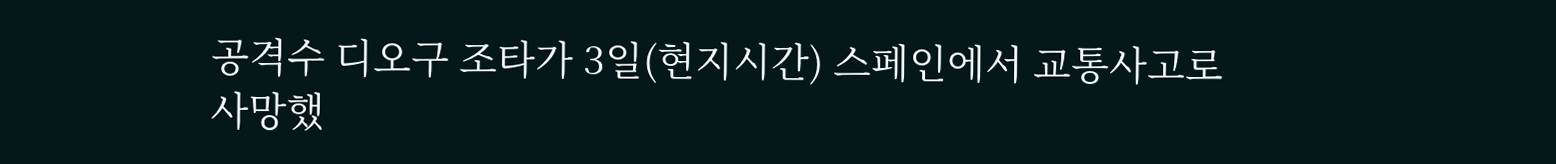공격수 디오구 조타가 3일(현지시간) 스페인에서 교통사고로 사망했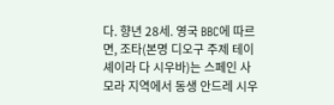다. 향년 28세. 영국 BBC에 따르면, 조타(본명 디오구 주제 테이셰이라 다 시우바)는 스페인 사모라 지역에서 동생 안드레 시우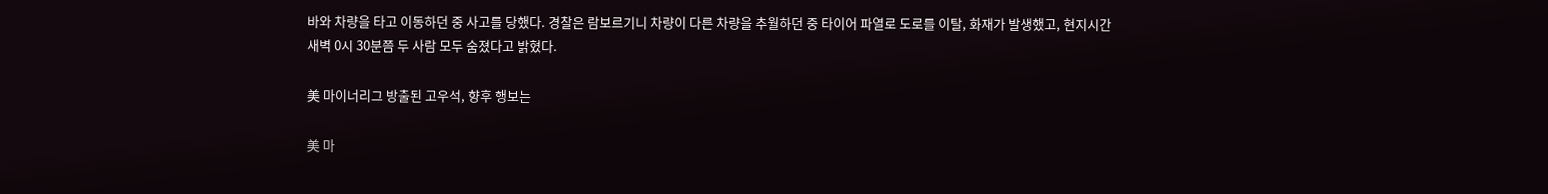바와 차량을 타고 이동하던 중 사고를 당했다. 경찰은 람보르기니 차량이 다른 차량을 추월하던 중 타이어 파열로 도로를 이탈, 화재가 발생했고, 현지시간 새벽 0시 30분쯤 두 사람 모두 숨졌다고 밝혔다.

美 마이너리그 방출된 고우석, 향후 행보는

美 마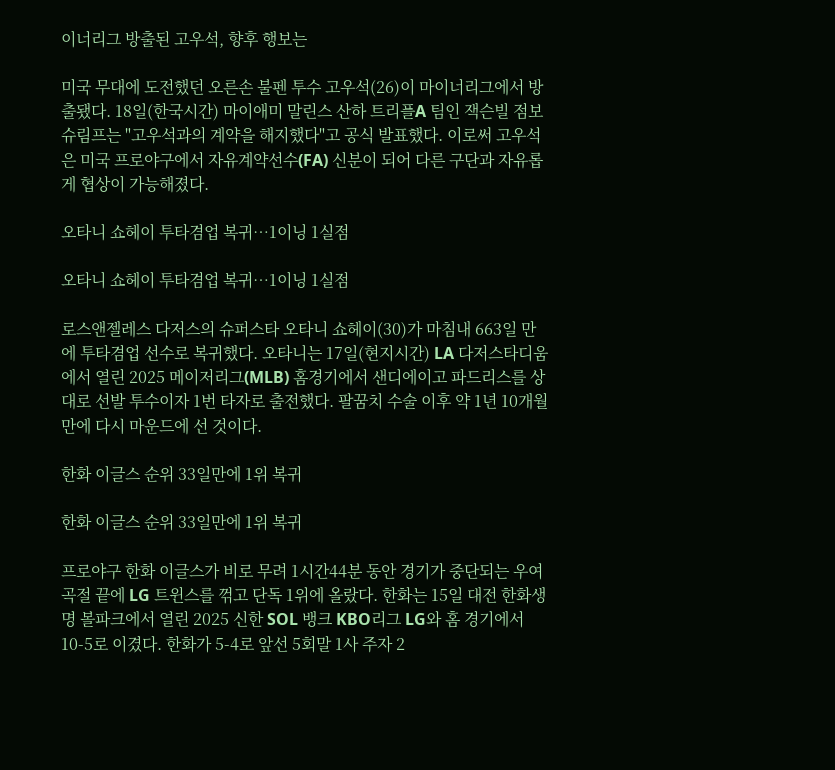이너리그 방출된 고우석, 향후 행보는

미국 무대에 도전했던 오른손 불펜 투수 고우석(26)이 마이너리그에서 방출됐다. 18일(한국시간) 마이애미 말린스 산하 트리플A 팀인 잭슨빌 점보슈림프는 "고우석과의 계약을 해지했다"고 공식 발표했다. 이로써 고우석은 미국 프로야구에서 자유계약선수(FA) 신분이 되어 다른 구단과 자유롭게 협상이 가능해졌다.

오타니 쇼헤이 투타겸업 복귀…1이닝 1실점

오타니 쇼헤이 투타겸업 복귀…1이닝 1실점

로스앤젤레스 다저스의 슈퍼스타 오타니 쇼헤이(30)가 마침내 663일 만에 투타겸업 선수로 복귀했다. 오타니는 17일(현지시간) LA 다저스타디움에서 열린 2025 메이저리그(MLB) 홈경기에서 샌디에이고 파드리스를 상대로 선발 투수이자 1번 타자로 출전했다. 팔꿈치 수술 이후 약 1년 10개월 만에 다시 마운드에 선 것이다.

한화 이글스 순위 33일만에 1위 복귀

한화 이글스 순위 33일만에 1위 복귀

프로야구 한화 이글스가 비로 무려 1시간44분 동안 경기가 중단되는 우여곡절 끝에 LG 트윈스를 꺾고 단독 1위에 올랐다. 한화는 15일 대전 한화생명 볼파크에서 열린 2025 신한 SOL 뱅크 KBO리그 LG와 홈 경기에서 10-5로 이겼다. 한화가 5-4로 앞선 5회말 1사 주자 2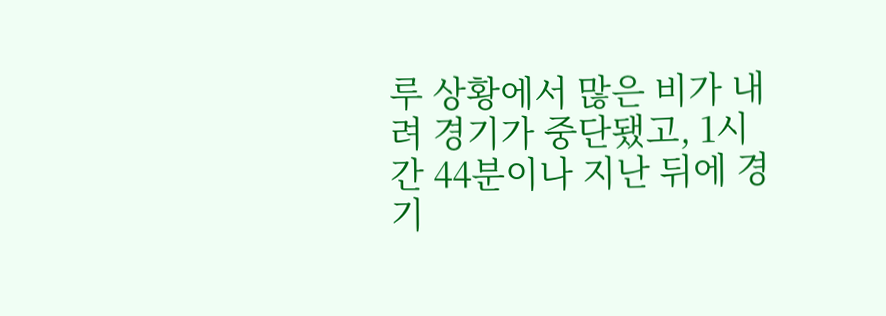루 상황에서 많은 비가 내려 경기가 중단됐고, 1시간 44분이나 지난 뒤에 경기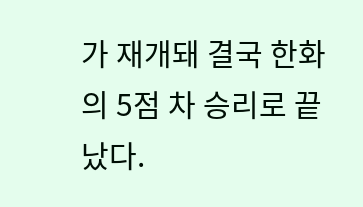가 재개돼 결국 한화의 5점 차 승리로 끝났다.